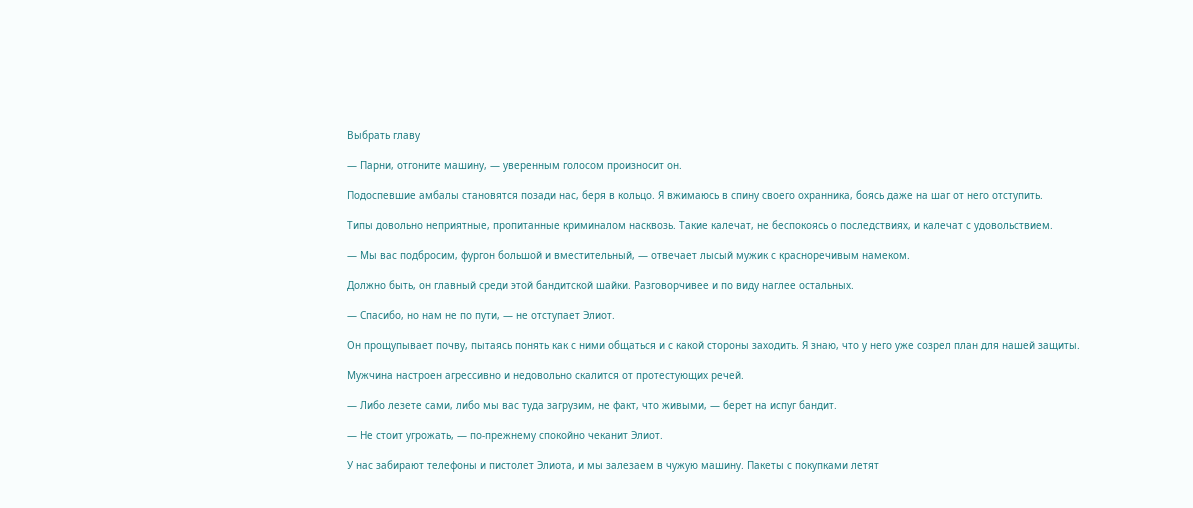Выбрать главу

— Парни, отгоните машину, — уверенным голосом произносит он.

Подоспевшие амбалы становятся позади нас, беря в кольцо. Я вжимаюсь в спину своего охранника, боясь даже на шаг от него отступить.

Типы довольно неприятные, пропитанные криминалом насквозь. Такие калечат, не беспокоясь о последствиях, и калечат с удовольствием.

— Мы вас подбросим, фургон большой и вместительный, — отвечает лысый мужик с красноречивым намеком.

Должно быть, он главный среди этой бандитской шайки. Разговорчивее и по виду наглее остальных.

— Спасибо, но нам не по пути, — не отступает Элиот.

Он прощупывает почву, пытаясь понять как с ними общаться и с какой стороны заходить. Я знаю, что у него уже созрел план для нашей защиты.

Мужчина настроен агрессивно и недовольно скалится от протестующих речей.

— Либо лезете сами, либо мы вас туда загрузим, не факт, что живыми, — берет на испуг бандит.

— Не стоит угрожать, — по-прежнему спокойно чеканит Элиот.

У нас забирают телефоны и пистолет Элиота, и мы залезаем в чужую машину. Пакеты с покупками летят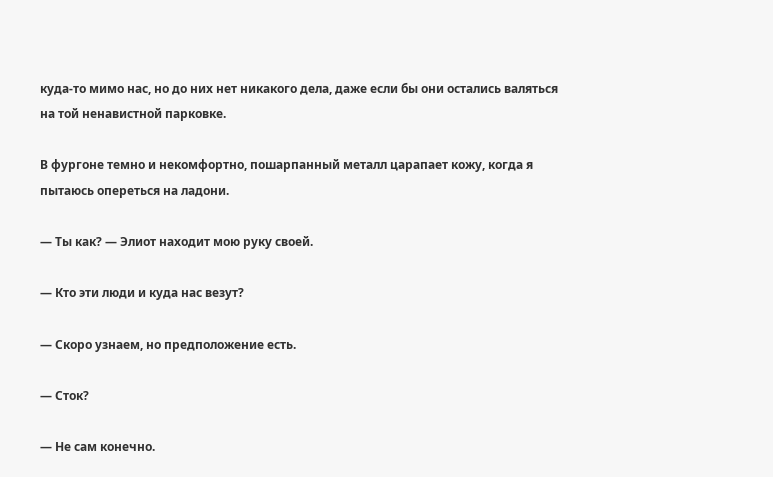куда-то мимо нас, но до них нет никакого дела, даже если бы они остались валяться на той ненавистной парковке.

В фургоне темно и некомфортно, пошарпанный металл царапает кожу, когда я пытаюсь опереться на ладони.

— Ты как? — Элиот находит мою руку своей.

— Кто эти люди и куда нас везут?

— Скоро узнаем, но предположение есть.

— Сток?

— Не сам конечно.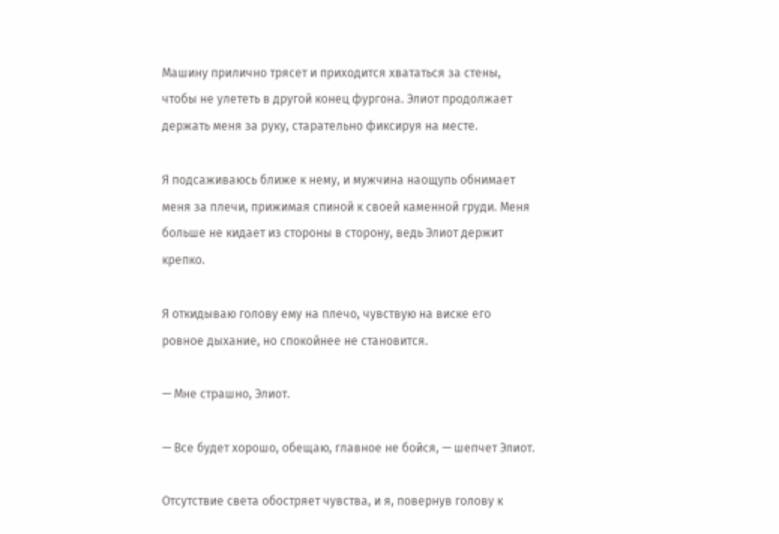Машину прилично трясет и приходится хвататься за стены, чтобы не улететь в другой конец фургона. Элиот продолжает держать меня за руку, старательно фиксируя на месте.

Я подсаживаюсь ближе к нему, и мужчина наощупь обнимает меня за плечи, прижимая спиной к своей каменной груди. Меня больше не кидает из стороны в сторону, ведь Элиот держит крепко.

Я откидываю голову ему на плечо, чувствую на виске его ровное дыхание, но спокойнее не становится.

— Мне страшно, Элиот.

— Все будет хорошо, обещаю, главное не бойся, — шепчет Элиот.

Отсутствие света обостряет чувства, и я, повернув голову к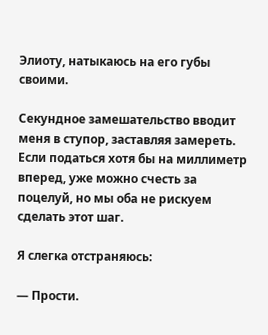Элиоту, натыкаюсь на его губы своими.

Секундное замешательство вводит меня в ступор, заставляя замереть. Если податься хотя бы на миллиметр вперед, уже можно счесть за поцелуй, но мы оба не рискуем сделать этот шаг.

Я слегка отстраняюсь:

— Прости.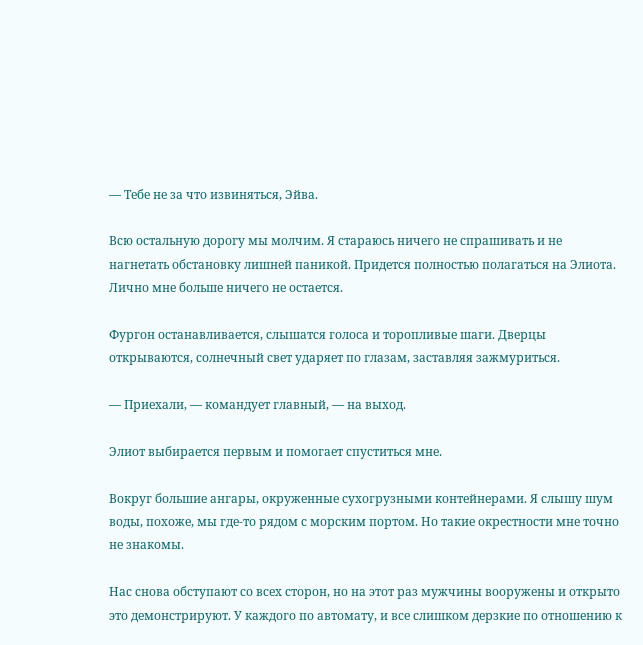— Тебе не за что извиняться, Эйва.

Всю остальную дорогу мы молчим. Я стараюсь ничего не спрашивать и не нагнетать обстановку лишней паникой. Придется полностью полагаться на Элиота. Лично мне больше ничего не остается.

Фургон останавливается, слышатся голоса и торопливые шаги. Дверцы открываются, солнечный свет ударяет по глазам, заставляя зажмуриться.

— Приехали, — командует главный, — на выход.

Элиот выбирается первым и помогает спуститься мне.

Вокруг большие ангары, окруженные сухогрузными контейнерами. Я слышу шум воды, похоже, мы где-то рядом с морским портом. Но такие окрестности мне точно не знакомы.

Нас снова обступают со всех сторон, но на этот раз мужчины вооружены и открыто это демонстрируют. У каждого по автомату, и все слишком дерзкие по отношению к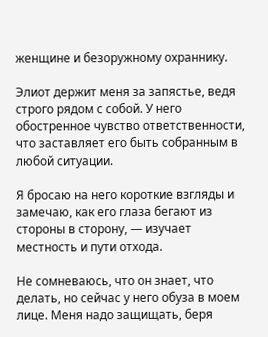женщине и безоружному охраннику.

Элиот держит меня за запястье, ведя строго рядом с собой. У него обостренное чувство ответственности, что заставляет его быть собранным в любой ситуации.

Я бросаю на него короткие взгляды и замечаю, как его глаза бегают из стороны в сторону, — изучает местность и пути отхода.

Не сомневаюсь, что он знает, что делать, но сейчас у него обуза в моем лице. Меня надо защищать, беря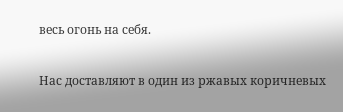весь огонь на себя.

Нас доставляют в один из ржавых коричневых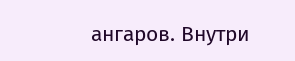ангаров. Внутри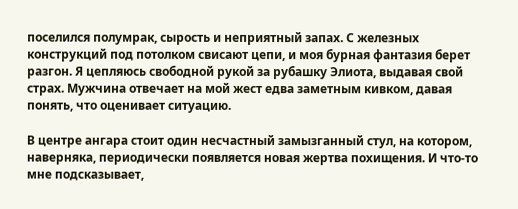поселился полумрак, сырость и неприятный запах. С железных конструкций под потолком свисают цепи, и моя бурная фантазия берет разгон. Я цепляюсь свободной рукой за рубашку Элиота, выдавая свой страх. Мужчина отвечает на мой жест едва заметным кивком, давая понять, что оценивает ситуацию.

В центре ангара стоит один несчастный замызганный стул, на котором, наверняка, периодически появляется новая жертва похищения. И что-то мне подсказывает,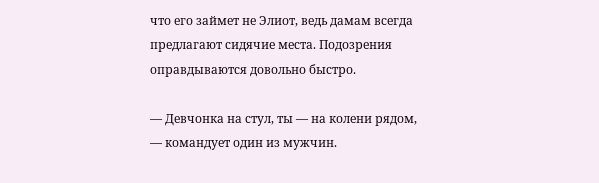что его займет не Элиот, ведь дамам всегда предлагают сидячие места. Подозрения оправдываются довольно быстро.

— Девчонка на стул, ты — на колени рядом, — командует один из мужчин.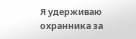Я удерживаю охранника за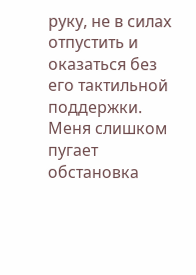руку, не в силах отпустить и оказаться без его тактильной поддержки. Меня слишком пугает обстановка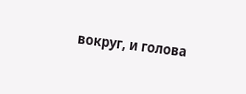вокруг, и голова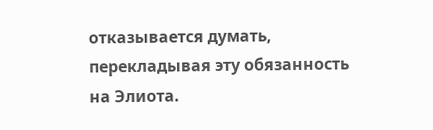отказывается думать, перекладывая эту обязанность на Элиота.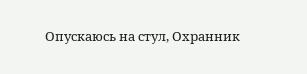Опускаюсь на стул, Охранник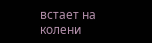встает на колени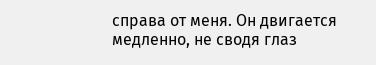справа от меня. Он двигается медленно, не сводя глаз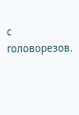с головорезов.